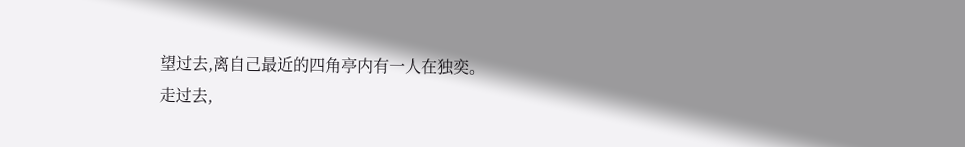望过去,离自己最近的四角亭内有一人在独奕。
走过去,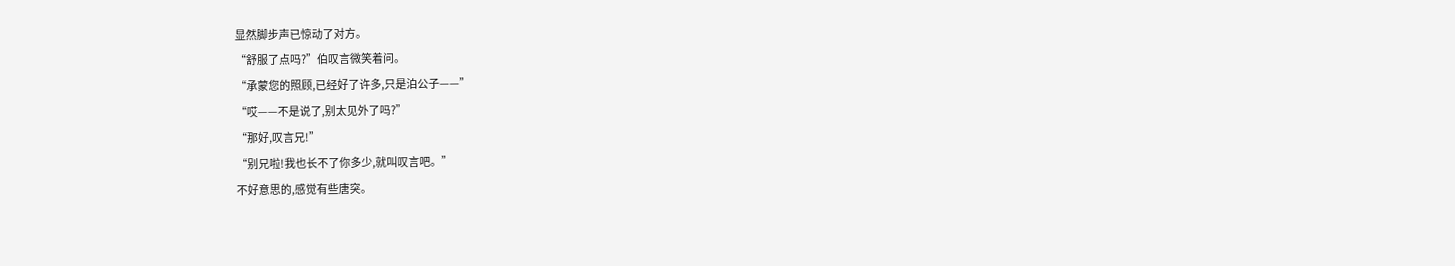显然脚步声已惊动了对方。
“舒服了点吗?”伯叹言微笑着问。
“承蒙您的照顾,已经好了许多,只是泊公子——”
“哎——不是说了,别太见外了吗?”
“那好,叹言兄!”
“别兄啦!我也长不了你多少,就叫叹言吧。”
不好意思的,感觉有些唐突。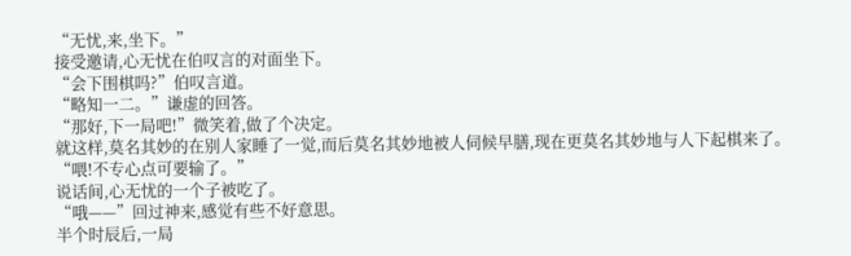“无忧,来,坐下。”
接受邀请,心无忧在伯叹言的对面坐下。
“会下围棋吗?”伯叹言道。
“略知一二。”谦虚的回答。
“那好,下一局吧!”微笑着,做了个决定。
就这样,莫名其妙的在别人家睡了一觉,而后莫名其妙地被人伺候早膳,现在更莫名其妙地与人下起棋来了。
“喂!不专心点可要输了。”
说话间,心无忧的一个子被吃了。
“哦——”回过神来,感觉有些不好意思。
半个时辰后,一局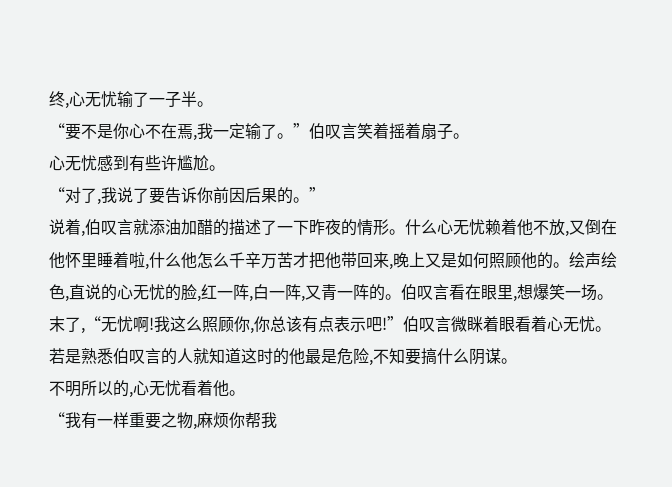终,心无忧输了一子半。
“要不是你心不在焉,我一定输了。”伯叹言笑着摇着扇子。
心无忧感到有些许尴尬。
“对了,我说了要告诉你前因后果的。”
说着,伯叹言就添油加醋的描述了一下昨夜的情形。什么心无忧赖着他不放,又倒在他怀里睡着啦,什么他怎么千辛万苦才把他带回来,晚上又是如何照顾他的。绘声绘色,直说的心无忧的脸,红一阵,白一阵,又青一阵的。伯叹言看在眼里,想爆笑一场。
末了,“无忧啊!我这么照顾你,你总该有点表示吧!”伯叹言微眯着眼看着心无忧。
若是熟悉伯叹言的人就知道这时的他最是危险,不知要搞什么阴谋。
不明所以的,心无忧看着他。
“我有一样重要之物,麻烦你帮我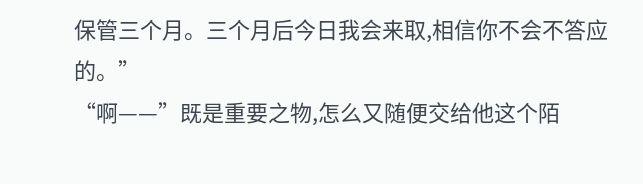保管三个月。三个月后今日我会来取,相信你不会不答应的。”
“啊——”既是重要之物,怎么又随便交给他这个陌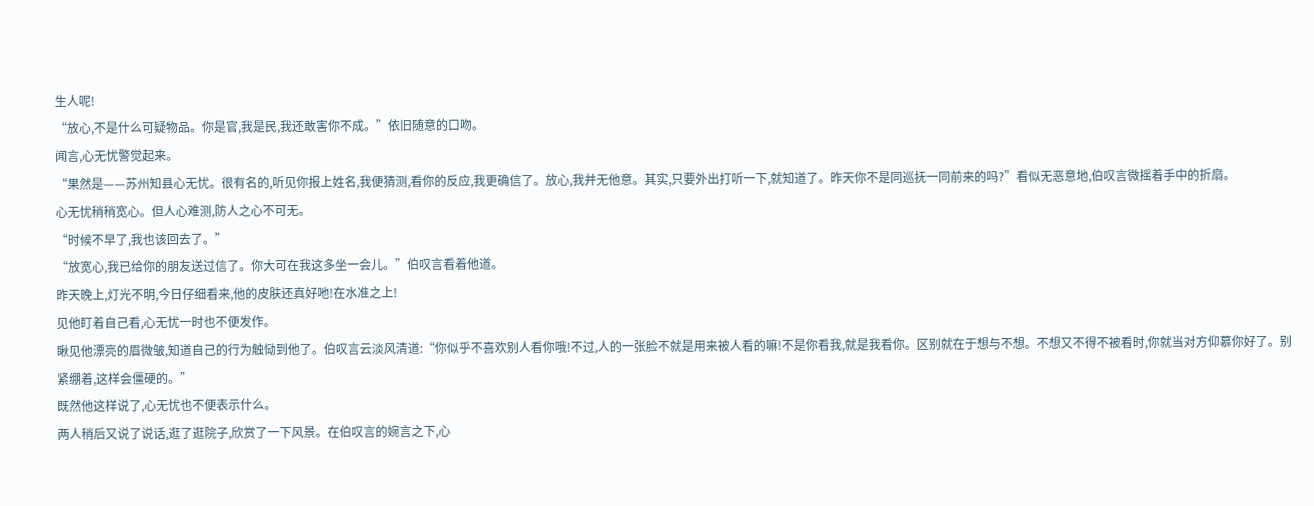生人呢!
“放心,不是什么可疑物品。你是官,我是民,我还敢害你不成。”依旧随意的口吻。
闻言,心无忧警觉起来。
“果然是——苏州知县心无忧。很有名的,听见你报上姓名,我便猜测,看你的反应,我更确信了。放心,我并无他意。其实,只要外出打听一下,就知道了。昨天你不是同巡抚一同前来的吗?”看似无恶意地,伯叹言微摇着手中的折扇。
心无忧稍稍宽心。但人心难测,防人之心不可无。
“时候不早了,我也该回去了。”
“放宽心,我已给你的朋友送过信了。你大可在我这多坐一会儿。”伯叹言看着他道。
昨天晚上,灯光不明,今日仔细看来,他的皮肤还真好吔!在水准之上!
见他盯着自己看,心无忧一时也不便发作。
瞅见他漂亮的眉微皱,知道自己的行为触恸到他了。伯叹言云淡风清道:“你似乎不喜欢别人看你哦!不过,人的一张脸不就是用来被人看的嘛!不是你看我,就是我看你。区别就在于想与不想。不想又不得不被看时,你就当对方仰慕你好了。别紧绷着,这样会僵硬的。”
既然他这样说了,心无忧也不便表示什么。
两人稍后又说了说话,逛了逛院子,欣赏了一下风景。在伯叹言的婉言之下,心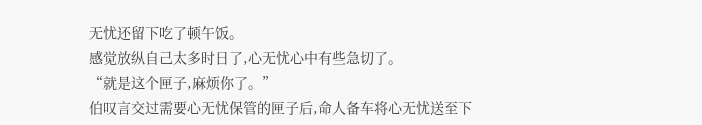无忧还留下吃了顿午饭。
感觉放纵自己太多时日了,心无忧心中有些急切了。
“就是这个匣子,麻烦你了。”
伯叹言交过需要心无忧保管的匣子后,命人备车将心无忧送至下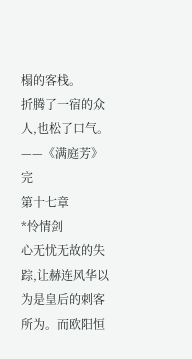榻的客栈。
折腾了一宿的众人,也松了口气。
——《满庭芳》完
第十七章
*怜情剑
心无忧无故的失踪,让赫连风华以为是皇后的刺客所为。而欧阳恒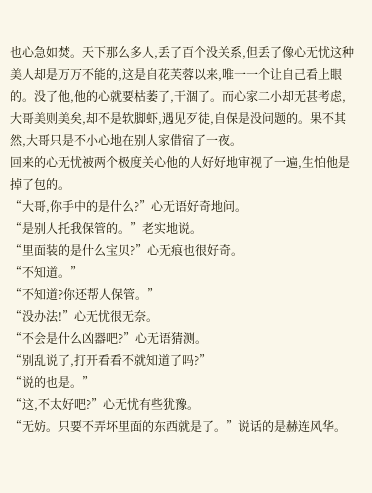也心急如焚。天下那么多人,丢了百个没关系,但丢了像心无忧这种美人却是万万不能的,这是自花芙蓉以来,唯一一个让自己看上眼的。没了他,他的心就要枯萎了,干涸了。而心家二小却无甚考虑,大哥美则美矣,却不是软脚虾,遇见歹徒,自保是没问题的。果不其然,大哥只是不小心地在别人家借宿了一夜。
回来的心无忧被两个极度关心他的人好好地审视了一遍,生怕他是掉了包的。
“大哥,你手中的是什么?”心无语好奇地问。
“是别人托我保管的。”老实地说。
“里面装的是什么宝贝?”心无痕也很好奇。
“不知道。”
“不知道?你还帮人保管。”
“没办法!”心无忧很无奈。
“不会是什么凶器吧?”心无语猜测。
“别乱说了,打开看看不就知道了吗?”
“说的也是。”
“这,不太好吧?”心无忧有些犹豫。
“无妨。只要不弄坏里面的东西就是了。”说话的是赫连风华。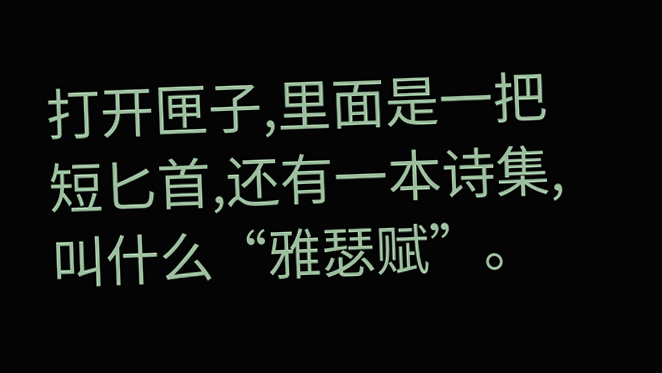打开匣子,里面是一把短匕首,还有一本诗集,叫什么“雅瑟赋”。